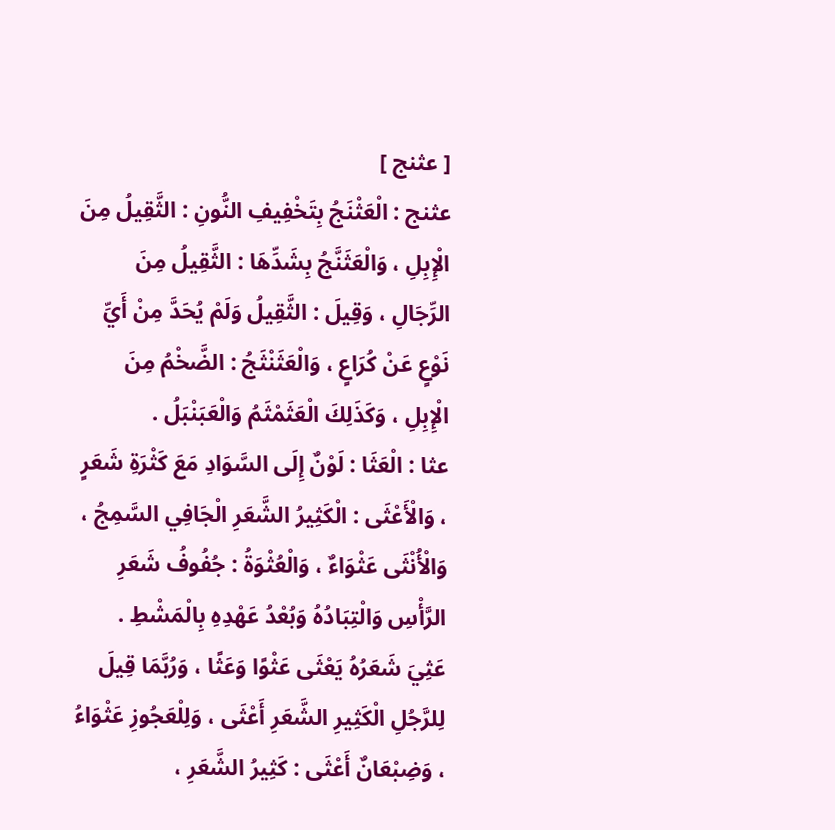[ عثنج ]
عثنج : الْعَثْنَجُ بِتَخْفِيفِ النُّونِ : الثَّقِيلُ مِنَ الْإِبِلِ ، وَالْعَثَنَّجُ بِشَدِّهَا : الثَّقِيلُ مِنَ الرِّجَالِ ، وَقِيلَ : الثَّقِيلُ وَلَمْ يُحَدَّ مِنْ أَيِّ نَوْعٍ عَنْ كُرَاعٍ ، وَالْعَثَنْثَجُ : الضَّخْمُ مِنَ الْإِبِلِ ، وَكَذَلِكَ الْعَثَمْثَمُ وَالْعَبَنْبَلُ .
عثا : الْعَثَا : لَوْنٌ إِلَى السَّوَادِ مَعَ كَثْرَةِ شَعَرٍ ، وَالْأَعْثَى : الْكَثِيرُ الشَّعَرِ الْجَافِي السَّمِجُ ، وَالْأُنْثَى عَثْوَاءٌ ، وَالْعُثْوَةُ : جُفُوفُ شَعَرِ الرَّأْسِ وَالْتِبَادُهُ وَبُعْدُ عَهْدِهِ بِالْمَشْطِ . عَثِيَ شَعَرُهُ يَعْثَى عَثْوًا وَعَثًا ، وَرُبَّمَا قِيلَ لِلرَّجُلِ الْكَثِيرِ الشَّعَرِ أَعْثَى ، وَلِلْعَجُوزِ عَثْوَاءُ ، وَضِبْعَانٌ أَعْثَى : كَثِيرُ الشَّعَرِ ،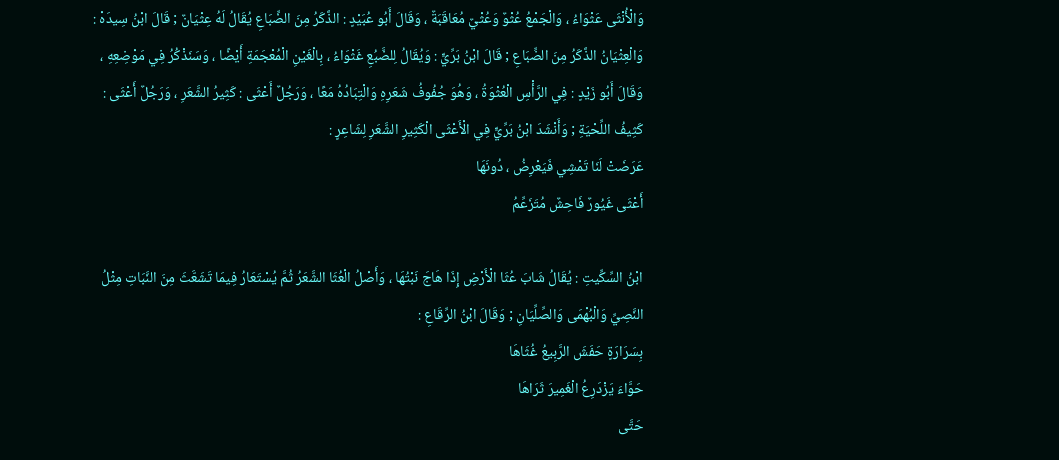وَالْأُنْثَى عَثْوَاءُ ، وَالْجَمْعُ عُثْوٌ وَعُثْيٌ مُعَاقَبَةٌ ، وَقَالَ أَبُو عُبَيْدٍ : الذَّكَرُ مِنَ الضِّبَاعِ يُقَالُ لَهُ عِثْيَانٌ ; قَالَ ابْنُ سِيدَهْ : وَالْعِثْيَانُ الذَّكَرُ مِنَ الضِّبَاعِ ; قَالَ ابْنُ بَرِّيٍّ : وَيُقَالُ لِلضَّبُعِ غَثْوَاءُ ، بِالْغَيْنِ الْمُعْجَمَةِ أَيْضًا ، وَسَنَذْكُرُ فِي مَوْضِعِهِ ، وَقَالَ أَبُو زَيْدٍ : فِي الرَّأْسِ الْعُثْوَةُ ، وَهُوَ جُفُوفُ شَعَرِهِ وَالْتِبَادُهُ مَعًا ، وَرَجُلٌ أَعْثَى : كَثِيرُ الشَّعَرِ ، وَرَجُلٌ أَعْثَى : كَثِيفُ اللِّحْيَةِ ; وَأَنْشَدَ ابْنُ بَرِّيٍّ فِي الْأَعْثَى الْكَثِيرِ الشَّعَرِ لِشَاعِرٍ :
عَرَضَتْ لَنَا تَمْشِي فَيَعْرِضُ ، دُونَهَا
أَعْثَى غَيُورٌ فَاحِشٌ مُتَزَعِّمُ

ابْنُ السِّكِّيتِ : يُقَالُ شَابَ عُثَا الْأَرْضِ إِذَا هَاجَ نَبْتُهَا ، وَأَصْلُ الْعُثَا الشَّعَرُ ثُمَّ يُسْتَعَارُ فِيمَا تَشَعَّثَ مِنَ النَّبَاتِ مِثْلُ النَّصِيِّ وَالْبُهْمَى وَالصِّلِّيَانِ ; وَقَالَ ابْنُ الرِّقَاعِ :
بِسَرَارَةٍ حَفَشَ الرَّبِيعُ غُثَاهَا
حَوَّاءَ يَزْدَرِعُ الْغَمِيرَ ثَرَاهَا
حَتَّى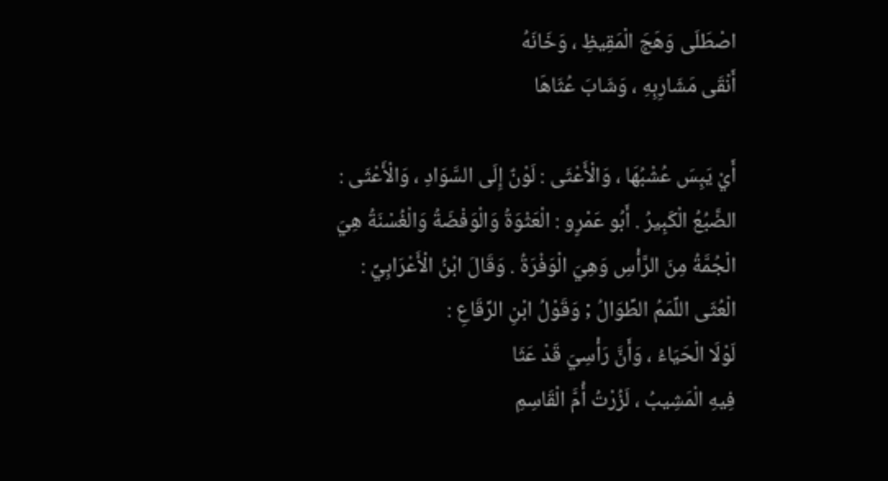اصْطَلَى وَهَجَ الْمَقِيظِ ، وَخَانَهُ
أَنْقَى مَشَارِبِهِ ، وَشَابَ عُثَاهَا

أَيْ يَبِسَ عُشْبُهَا ، وَالْأَعْثَى : لَوْنٌ إِلَى السَّوَادِ ، وَالْأَعْثَى : الضَّبُعُ الْكَبِيرُ . أَبُو عَمْرٍو : الْعَثْوَةُ وَالْوَفْضَةُ وَالْغُسْنَةُ هِيَ الْجُمَّةُ مِنَ الرَّأْسِ وَهِيَ الْوَفْرَةُ . وَقَالَ ابْنُ الْأَعْرَابِيِّ : الْعُثَى اللِّمَمُ الطِّوَالُ ; وَقَوْلُ ابْنِ الرِّقَاعِ :
لَوْلَا الْحَيَاءُ ، وَأَنَّ رَأْسِيَ قَدْ عَثَا
فِيهِ الْمَشِيبُ ، لَزُرْتُ أُمَّ الْقَاسِمِ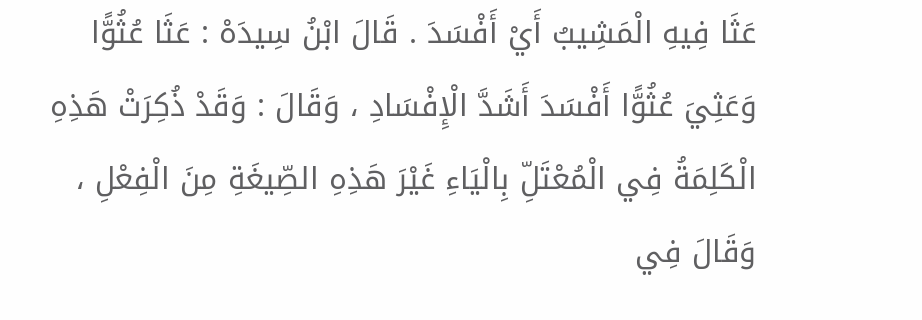عَثَا فِيهِ الْمَشِيبُ أَيْ أَفْسَدَ . قَالَ ابْنُ سِيدَهْ : عَثَا عُثُوًّا وَعَثِيَ عُثُوًّا أَفْسَدَ أَشَدَّ الْإِفْسَادِ ، وَقَالَ : وَقَدْ ذُكِرَتْ هَذِهِ الْكَلِمَةُ فِي الْمُعْتَلِّ بِالْيَاءِ غَيْرَ هَذِهِ الصِّيغَةِ مِنَ الْفِعْلِ ، وَقَالَ فِي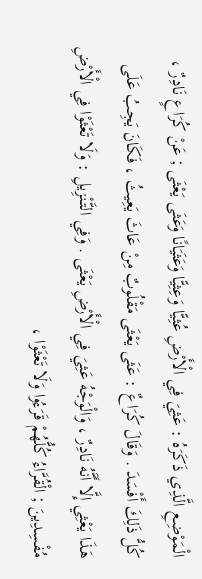الْمَوْضِعِ الَّذِي ذَكَرَهُ : عَثِيَ فِي الْأَرْضِ عُثِيًّا وَعِثِيًّا وَعَثَيَانًا وَعَثَى يَعْثَى ; عَنْ كُرَاعٍ نَادِرٌ ، كُلُّ ذَلِكَ أَفْسَدَ . وَقَالَ كُرَاعٌ : عَثَى يَعْثَى مَقْلُوبٌ مِنْ عَاثَ يَعِيثُ ، فَكَانَ يَجِبُ عَلَى هَذَا يَعْثِي إِلَّا أَنَّهُ نَادِرٌ ، وَالْوَجْهُ عَثِيَ فِي الْأَرْضِ يَعْثَى . وَفِي التَّنْزِيلِ : وَلَا تَعْثَوْا فِي الْأَرْضِ مُفْسِدِينَ ; الْقُرَّاءُ كُلُّهُمْ قَرَءُوا وَلَا تَعْثَوْا ،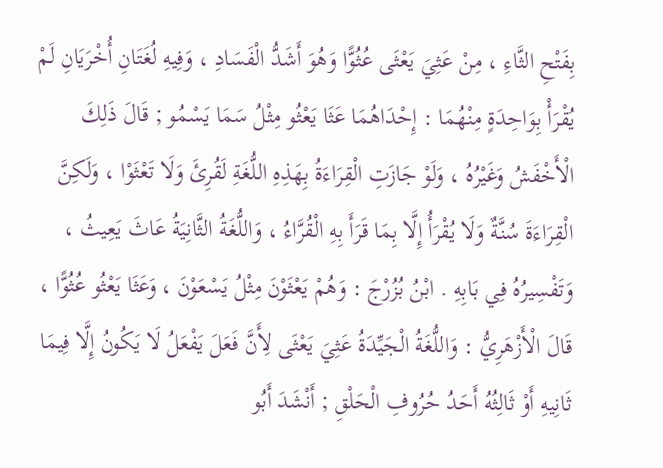بِفَتْحِ الثَّاءِ ، مِنْ عَثِيَ يَعْثَى عُثُوًّا وَهُوَ أَشَدُّ الْفَسَادِ ، وَفِيهِ لُغَتَانِ أُخْرَيَانِ لَمْ يُقْرَأْ بِوَاحِدَةٍ مِنْهُمَا : إِحْدَاهُمَا عَثَا يَعْثُو مِثْلُ سَمَا يَسْمُو ; قَالَ ذَلِكَ الْأَخْفَشُ وَغَيْرُهُ ، وَلَوْ جَازَتِ الْقِرَاءَةُ بِهَذِهِ اللُّغَةِ لَقُرِئَ وَلَا تَعْثَوْا ، وَلَكِنَّ الْقِرَاءَةَ سُنَّةٌ وَلَا يُقْرَأُ إِلَّا بِمَا قَرَأَ بِهِ الْقُرَّاءُ ، وَاللُّغَةُ الثَّانِيَةُ عَاثَ يَعِيثُ ، وَتَفْسِيرُهُ فِي بَابِهِ . ابْنُ بُزُرْجَ : وَهُمْ يَعْثَوْنَ مِثْلُ يَسْعَوْنَ ، وَعَثَا يَعْثُو عُثُوًّا ، قَالَ الْأَزْهَرِيُّ : وَاللُّغَةُ الْجَيِّدَةُ عَثِيَ يَعْثَى لِأَنَّ فَعَلَ يَفْعَلُ لَا يَكُونُ إِلَّا فِيمَا ثَانِيهِ أَوْ ثَالِثُهُ أَحَدُ حُرُوفِ الْحَلْقِ ; أَنْشَدَ أَبُو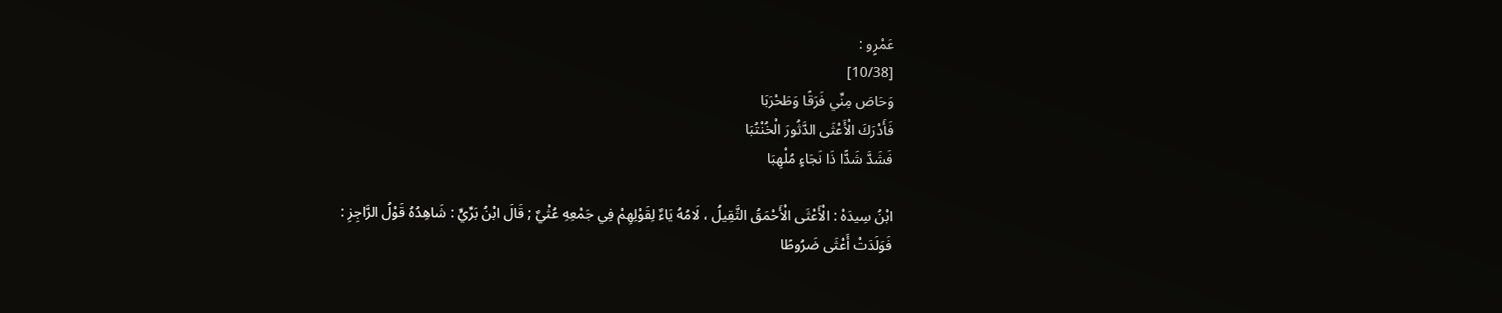عَمْرٍو :
[10/38]
وَحَاصَ مِنِّي فَرَقًا وَطَحْرَبَا
فَأَدْرَكَ الْأَعْثَى الدَّثُورَ الْخُنْتُبَا
فَشَدَّ شَدًّا ذَا نَجَاءٍ مُلْهِبَا

ابْنُ سِيدَهْ : الْأَعْثَى الْأَحْمَقُ الثَّقِيلُ ، لَامُهُ يَاءٌ لِقَوْلِهِمْ فِي جَمْعِهِ عُثْيٌ ; قَالَ ابْنُ بَرِّيٍّ : شَاهِدُهُ قَوْلُ الرَّاجِزِ :
فَوَلَدَتْ أَعْثَى ضَرُوطًا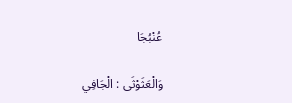عُنْبُجَا

وَالْعَثَوْثَى : الْجَافِي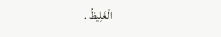الْغَلِيظُ .